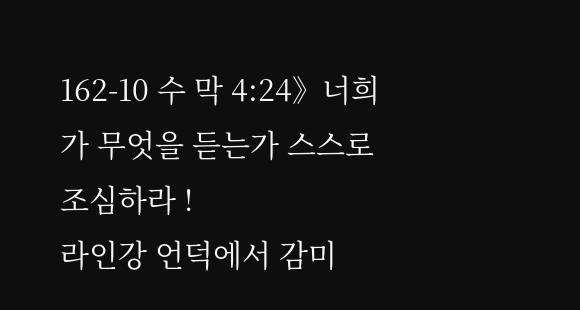162-10 수 막 4:24》너희가 무엇을 듣는가 스스로 조심하라 !
라인강 언덕에서 감미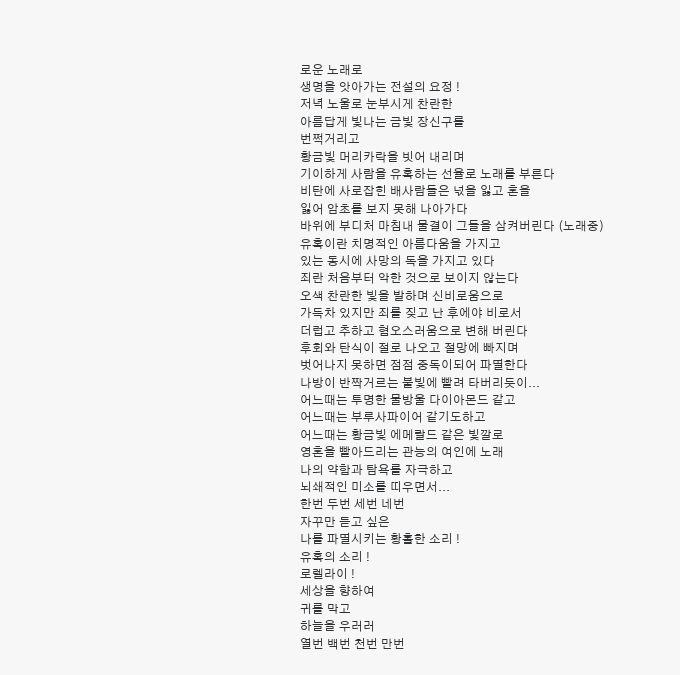로운 노래로
생명을 앗아가는 전설의 요정 !
저녁 노울로 눈부시게 찬란한
아름답게 빛나는 금빛 장신구를
번쩍거리고
황금빛 머리카락을 빗어 내리며
기이하게 사람을 유혹하는 선율로 노래를 부른다
비탄에 사로잡힌 배사람들은 넋을 잃고 혼을
잃어 암초를 보지 못해 나아가다
바위에 부디처 마침내 물결이 그들을 삼켜버린다 (노래중)
유혹이란 치명적인 아름다움을 가지고
있는 동시에 사망의 독을 가지고 있다
죄란 처음부터 악한 것으로 보이지 않는다
오색 찬란한 빛을 발하며 신비로움으로
가득차 있지만 죄를 짖고 난 후에야 비로서
더럽고 추하고 혐오스러움으로 변해 버린다
후회와 탄식이 절로 나오고 절망에 빠지며
벗어나지 못하면 점점 중독이되어 파멸한다
나방이 반짝거르는 불빛에 빨려 타버리듯이...
어느때는 투명한 물방울 다이아몬드 같고
어느때는 부루사파이어 같기도하고
어느때는 황금빛 에메랄드 같은 빛깔로
영혼을 빨아드리는 관능의 여인에 노래
나의 약함과 탐욕를 자극하고
뇌쇄적인 미소를 띠우면서...
한번 두번 세번 네번
자꾸만 듣고 싶은
나를 파멸시키는 황홀한 소리 !
유혹의 소리 !
로렐라이 !
세상을 향하여
귀를 막고
하늘을 우러러
열번 백번 천번 만번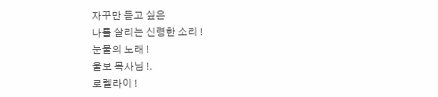자꾸만 듣고 싶은
나를 살리는 신령한 소리 !
눈물의 노래 !
울보 목사님 !.
로렐라이 !